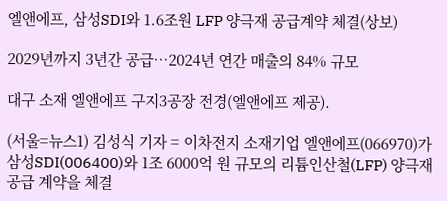엘앤에프, 삼성SDI와 1.6조원 LFP 양극재 공급계약 체결(상보)

2029년까지 3년간 공급…2024년 연간 매출의 84% 규모

대구 소재 엘앤에프 구지3공장 전경(엘앤에프 제공).

(서울=뉴스1) 김성식 기자 = 이차전지 소재기업 엘앤에프(066970)가 삼성SDI(006400)와 1조 6000억 원 규모의 리튬인산철(LFP) 양극재 공급 계약을 체결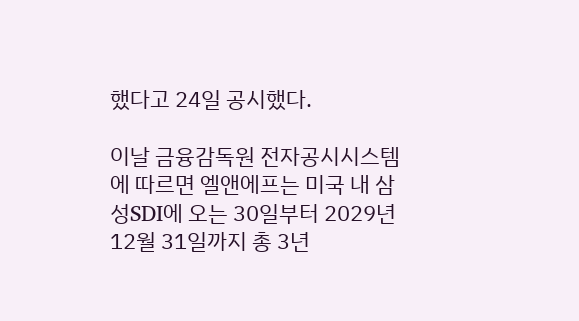했다고 24일 공시했다.

이날 금융감독원 전자공시시스템에 따르면 엘앤에프는 미국 내 삼성SDI에 오는 30일부터 2029년 12월 31일까지 총 3년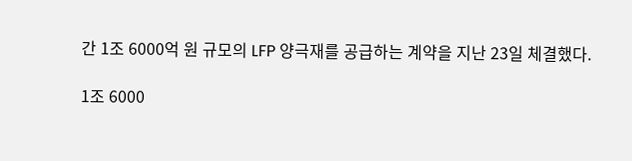간 1조 6000억 원 규모의 LFP 양극재를 공급하는 계약을 지난 23일 체결했다.

1조 6000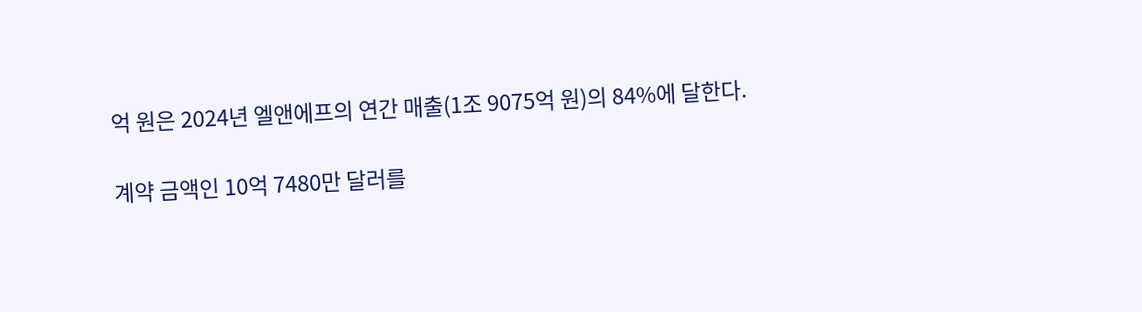억 원은 2024년 엘앤에프의 연간 매출(1조 9075억 원)의 84%에 달한다.

계약 금액인 10억 7480만 달러를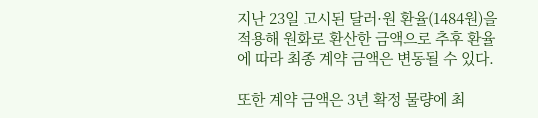지난 23일 고시된 달러·원 환율(1484원)을 적용해 원화로 환산한 금액으로 추후 환율에 따라 최종 계약 금액은 변동될 수 있다.

또한 계약 금액은 3년 확정 물량에 최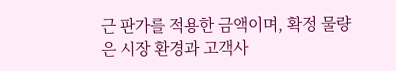근 판가를 적용한 금액이며, 확정 물량은 시장 환경과 고객사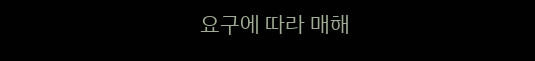요구에 따라 매해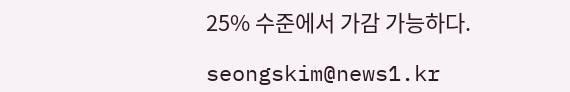25% 수준에서 가감 가능하다.

seongskim@news1.kr